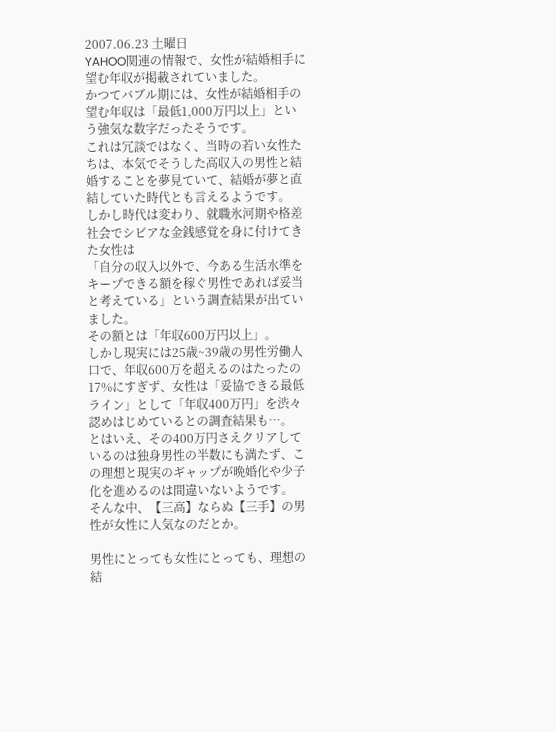2007.06.23 土曜日
YAHOO関連の情報で、女性が結婚相手に望む年収が掲載されていました。
かつてバブル期には、女性が結婚相手の望む年収は「最低1,000万円以上」という強気な数字だったそうです。
これは冗談ではなく、当時の若い女性たちは、本気でそうした高収入の男性と結婚することを夢見ていて、結婚が夢と直結していた時代とも言えるようです。
しかし時代は変わり、就職氷河期や格差社会でシビアな金銭感覚を身に付けてきた女性は
「自分の収入以外で、今ある生活水準をキープできる額を稼ぐ男性であれば妥当と考えている」という調査結果が出ていました。
その額とは「年収600万円以上」。
しかし現実には25歳~39歳の男性労働人口で、年収600万を超えるのはたったの17%にすぎず、女性は「妥協できる最低ライン」として「年収400万円」を渋々認めはじめているとの調査結果も…。
とはいえ、その400万円さえクリアしているのは独身男性の半数にも満たず、この理想と現実のギャップが晩婚化や少子化を進めるのは間違いないようです。
そんな中、【三高】ならぬ【三手】の男性が女性に人気なのだとか。

男性にとっても女性にとっても、理想の結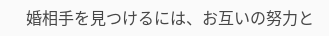婚相手を見つけるには、お互いの努力と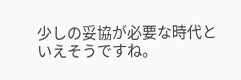少しの妥協が必要な時代といえそうですね。